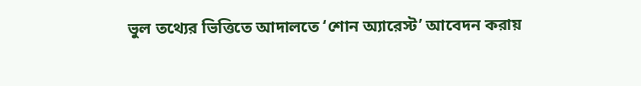ভুল তথ্যের ভিত্তিতে আদালতে ‘শোন অ্যারেস্ট’ আবেদন করায়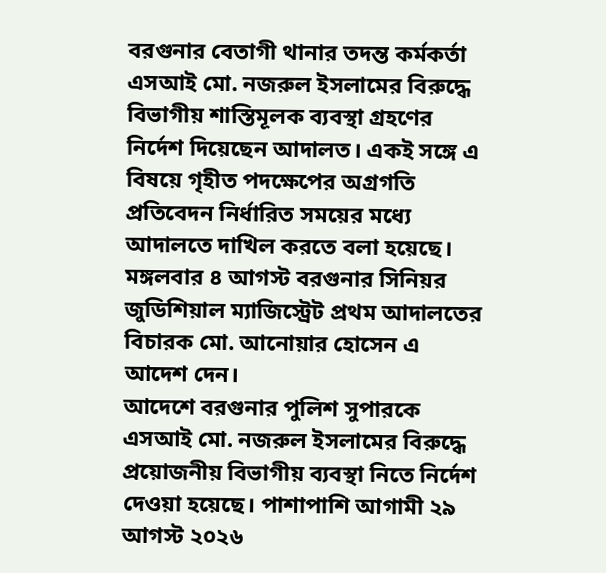বরগুনার বেতাগী থানার তদন্ত কর্মকর্তা এসআই মো. নজরুল ইসলামের বিরুদ্ধে বিভাগীয় শাস্তিমূলক ব্যবস্থা গ্রহণের নির্দেশ দিয়েছেন আদালত। একই সঙ্গে এ বিষয়ে গৃহীত পদক্ষেপের অগ্রগতি প্রতিবেদন নির্ধারিত সময়ের মধ্যে আদালতে দাখিল করতে বলা হয়েছে।
মঙ্গলবার ৪ আগস্ট বরগুনার সিনিয়র জুডিশিয়াল ম্যাজিস্ট্রেট প্রথম আদালতের বিচারক মো. আনোয়ার হোসেন এ আদেশ দেন।
আদেশে বরগুনার পুলিশ সুপারকে এসআই মো. নজরুল ইসলামের বিরুদ্ধে প্রয়োজনীয় বিভাগীয় ব্যবস্থা নিতে নির্দেশ দেওয়া হয়েছে। পাশাপাশি আগামী ২৯ আগস্ট ২০২৬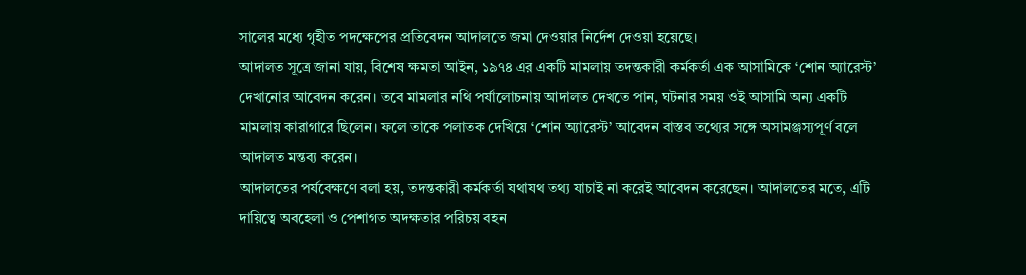সালের মধ্যে গৃহীত পদক্ষেপের প্রতিবেদন আদালতে জমা দেওয়ার নির্দেশ দেওয়া হয়েছে।
আদালত সূত্রে জানা যায়, বিশেষ ক্ষমতা আইন, ১৯৭৪ এর একটি মামলায় তদন্তকারী কর্মকর্তা এক আসামিকে ‘শোন অ্যারেস্ট’ দেখানোর আবেদন করেন। তবে মামলার নথি পর্যালোচনায় আদালত দেখতে পান, ঘটনার সময় ওই আসামি অন্য একটি মামলায় কারাগারে ছিলেন। ফলে তাকে পলাতক দেখিয়ে ‘শোন অ্যারেস্ট’ আবেদন বাস্তব তথ্যের সঙ্গে অসামঞ্জস্যপূর্ণ বলে আদালত মন্তব্য করেন।
আদালতের পর্যবেক্ষণে বলা হয়, তদন্তকারী কর্মকর্তা যথাযথ তথ্য যাচাই না করেই আবেদন করেছেন। আদালতের মতে, এটি দায়িত্বে অবহেলা ও পেশাগত অদক্ষতার পরিচয় বহন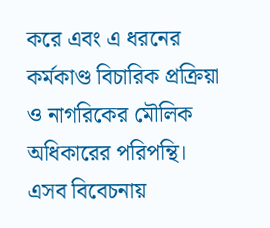করে এবং এ ধরনের কর্মকাণ্ড বিচারিক প্রক্রিয়া ও নাগরিকের মৌলিক অধিকারের পরিপন্থি।
এসব বিবেচনায়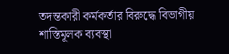তদন্তকারী কর্মকর্তার বিরুদ্ধে বিভাগীয় শাস্তিমূলক ব্যবস্থা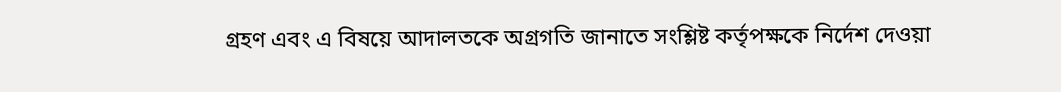গ্রহণ এবং এ বিষয়ে আদালতকে অগ্রগতি জানাতে সংশ্লিষ্ট কর্তৃপক্ষকে নির্দেশ দেওয়া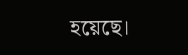হয়েছে।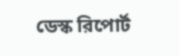ডেস্ক রিপোর্ট